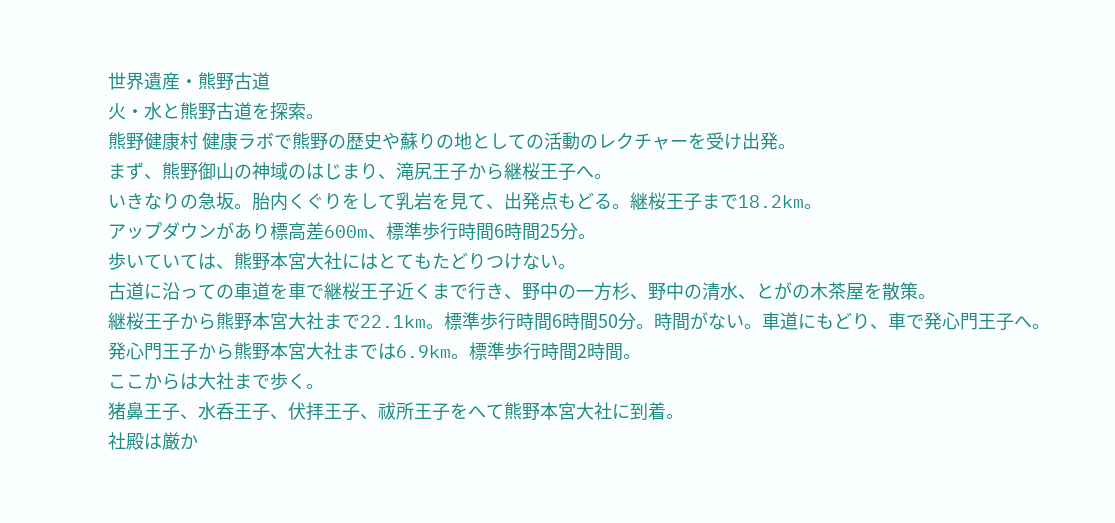世界遺産・熊野古道
火・水と熊野古道を探索。
熊野健康村 健康ラボで熊野の歴史や蘇りの地としての活動のレクチャーを受け出発。
まず、熊野御山の神域のはじまり、滝尻王子から継桜王子へ。
いきなりの急坂。胎内くぐりをして乳岩を見て、出発点もどる。継桜王子まで18.2km。
アップダウンがあり標高差600m、標準歩行時間6時間25分。
歩いていては、熊野本宮大社にはとてもたどりつけない。
古道に沿っての車道を車で継桜王子近くまで行き、野中の一方杉、野中の清水、とがの木茶屋を散策。
継桜王子から熊野本宮大社まで22.1km。標準歩行時間6時間50分。時間がない。車道にもどり、車で発心門王子へ。
発心門王子から熊野本宮大社までは6.9km。標準歩行時間2時間。
ここからは大社まで歩く。
猪鼻王子、水呑王子、伏拝王子、祓所王子をへて熊野本宮大社に到着。
社殿は厳か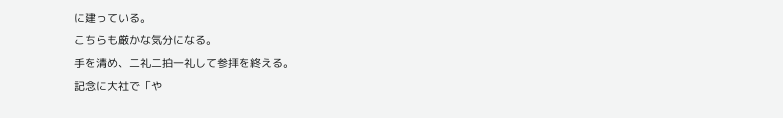に建っている。
こちらも厳かな気分になる。
手を清め、二礼二拍一礼して参拝を終える。
記念に大社で「や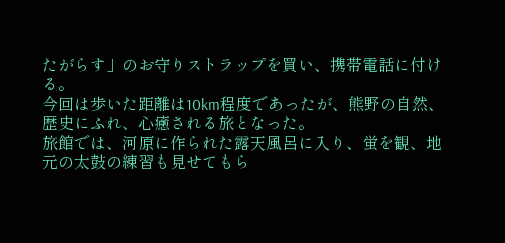たがらす」のお守りストラップを買い、携帯電話に付ける。
今回は歩いた距離は10km程度であったが、熊野の自然、歴史にふれ、心癒される旅となった。
旅館では、河原に作られた露天風呂に入り、蛍を観、地元の太鼓の練習も見せてもら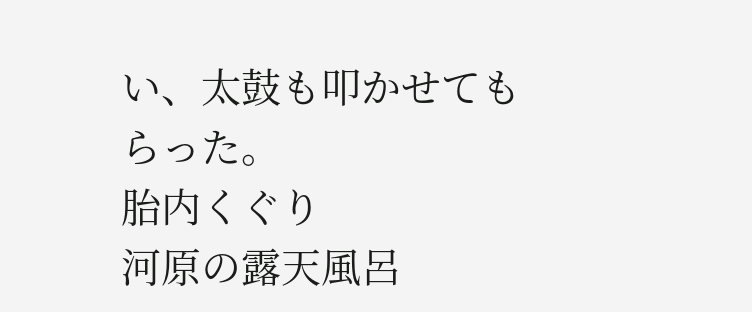い、太鼓も叩かせてもらった。
胎内くぐり
河原の露天風呂